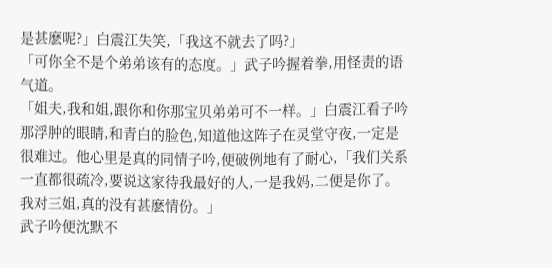是甚麽呢?」白震江失笑,「我这不就去了吗?」
「可你全不是个弟弟该有的态度。」武子吟握着拳,用怪责的语气道。
「姐夫,我和姐,跟你和你那宝贝弟弟可不一样。」白震江看子吟那浮肿的眼睛,和青白的脸色,知道他这阵子在灵堂守夜,一定是很难过。他心里是真的同情子吟,便破例地有了耐心,「我们关系一直都很疏冷,要说这家待我最好的人,一是我妈,二便是你了。我对三姐,真的没有甚麽情份。」
武子吟便沈默不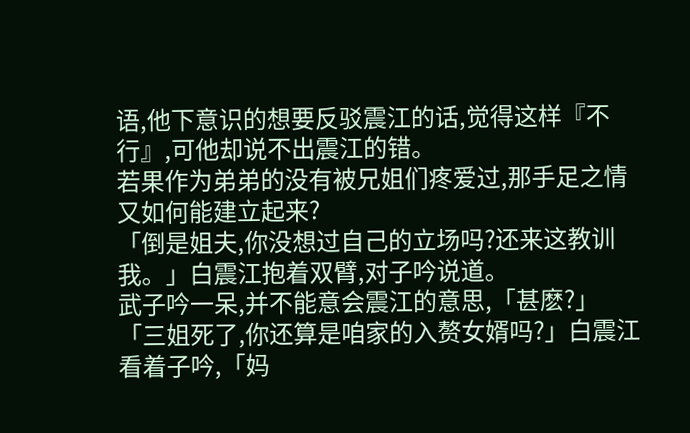语,他下意识的想要反驳震江的话,觉得这样『不行』,可他却说不出震江的错。
若果作为弟弟的没有被兄姐们疼爱过,那手足之情又如何能建立起来?
「倒是姐夫,你没想过自己的立场吗?还来这教训我。」白震江抱着双臂,对子吟说道。
武子吟一呆,并不能意会震江的意思,「甚麽?」
「三姐死了,你还算是咱家的入赘女婿吗?」白震江看着子吟,「妈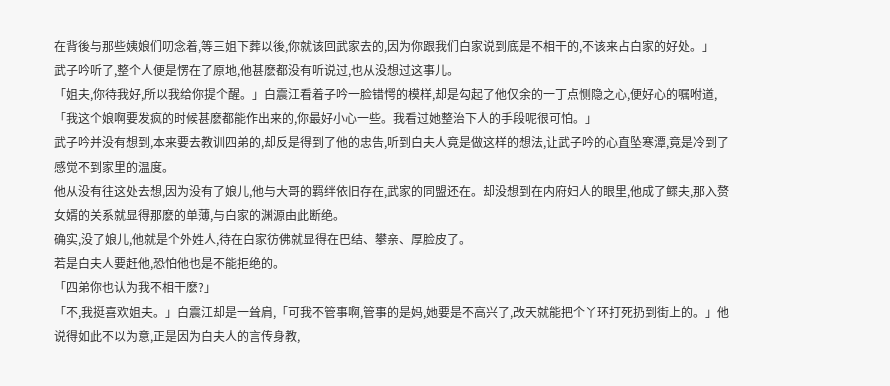在背後与那些姨娘们叨念着,等三姐下葬以後,你就该回武家去的,因为你跟我们白家说到底是不相干的,不该来占白家的好处。」
武子吟听了,整个人便是愣在了原地,他甚麽都没有听说过,也从没想过这事儿。
「姐夫,你待我好,所以我给你提个醒。」白震江看着子吟一脸错愕的模样,却是勾起了他仅余的一丁点恻隐之心,便好心的嘱咐道,「我这个娘啊要发疯的时候甚麽都能作出来的,你最好小心一些。我看过她整治下人的手段呢很可怕。」
武子吟并没有想到,本来要去教训四弟的,却反是得到了他的忠告,听到白夫人竟是做这样的想法,让武子吟的心直坠寒潭,竟是冷到了感觉不到家里的温度。
他从没有往这处去想,因为没有了娘儿,他与大哥的羁绊依旧存在,武家的同盟还在。却没想到在内府妇人的眼里,他成了鳏夫,那入赘女婿的关系就显得那麽的单薄,与白家的渊源由此断绝。
确实,没了娘儿,他就是个外姓人,待在白家彷佛就显得在巴结、攀亲、厚脸皮了。
若是白夫人要赶他,恐怕他也是不能拒绝的。
「四弟你也认为我不相干麽?」
「不,我挺喜欢姐夫。」白震江却是一耸肩,「可我不管事啊,管事的是妈,她要是不高兴了,改天就能把个丫环打死扔到街上的。」他说得如此不以为意,正是因为白夫人的言传身教,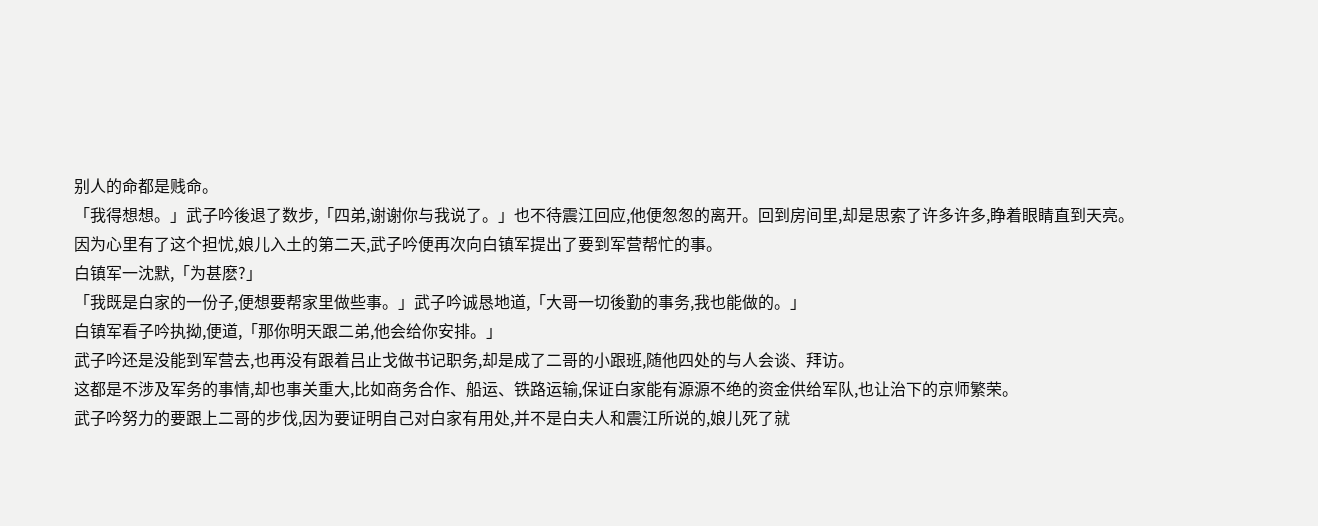别人的命都是贱命。
「我得想想。」武子吟後退了数步,「四弟,谢谢你与我说了。」也不待震江回应,他便怱怱的离开。回到房间里,却是思索了许多许多,睁着眼睛直到天亮。
因为心里有了这个担忧,娘儿入土的第二天,武子吟便再次向白镇军提出了要到军营帮忙的事。
白镇军一沈默,「为甚麽?」
「我既是白家的一份子,便想要帮家里做些事。」武子吟诚恳地道,「大哥一切後勤的事务,我也能做的。」
白镇军看子吟执拗,便道,「那你明天跟二弟,他会给你安排。」
武子吟还是没能到军营去,也再没有跟着吕止戈做书记职务,却是成了二哥的小跟班,随他四处的与人会谈、拜访。
这都是不涉及军务的事情,却也事关重大,比如商务合作、船运、铁路运输,保证白家能有源源不绝的资金供给军队,也让治下的京师繁荣。
武子吟努力的要跟上二哥的步伐,因为要证明自己对白家有用处,并不是白夫人和震江所说的,娘儿死了就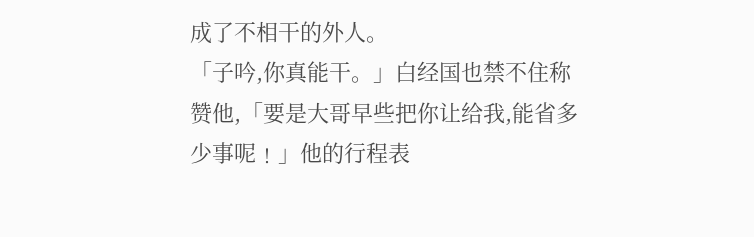成了不相干的外人。
「子吟,你真能干。」白经国也禁不住称赞他,「要是大哥早些把你让给我,能省多少事呢﹗」他的行程表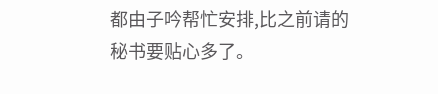都由子吟帮忙安排,比之前请的秘书要贴心多了。